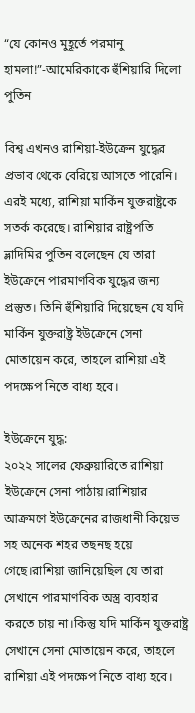“যে কোনও মুহূর্তে পরমানু হামলা!”-আমেরিকাকে হুঁশিয়ারি দিলো পুতিন

বিশ্ব এখনও রাশিয়া-ইউক্রেন যুদ্ধের প্রভাব থেকে বেরিয়ে আসতে পারেনি। এরই মধ্যে, রাশিয়া মার্কিন যুক্তরাষ্ট্রকে সতর্ক করেছে। রাশিয়ার রাষ্ট্রপতি ভ্লাদিমির পুতিন বলেছেন যে তারা ইউক্রেনে পারমাণবিক যুদ্ধের জন্য প্রস্তুত। তিনি হুঁশিয়ারি দিয়েছেন যে যদি মার্কিন যুক্তরাষ্ট্র ইউক্রেনে সেনা মোতায়েন করে, তাহলে রাশিয়া এই পদক্ষেপ নিতে বাধ্য হবে।

ইউক্রেনে যুদ্ধ:
২০২২ সালের ফেব্রুয়ারিতে রাশিয়া ইউক্রেনে সেনা পাঠায়।রাশিয়ার আক্রমণে ইউক্রেনের রাজধানী কিয়েভ সহ অনেক শহর তছনছ হয়ে গেছে।রাশিয়া জানিয়েছিল যে তারা সেখানে পারমাণবিক অস্ত্র ব্যবহার করতে চায় না।কিন্তু যদি মার্কিন যুক্তরাষ্ট্র সেখানে সেনা মোতায়েন করে, তাহলে রাশিয়া এই পদক্ষেপ নিতে বাধ্য হবে।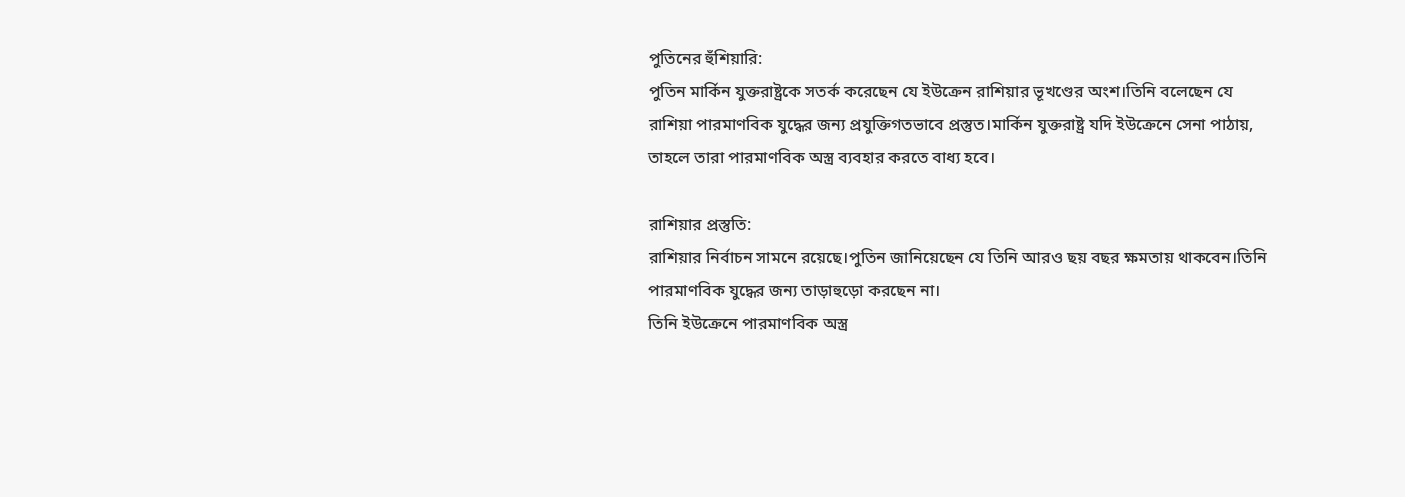পুতিনের হুঁশিয়ারি:
পুতিন মার্কিন যুক্তরাষ্ট্রকে সতর্ক করেছেন যে ইউক্রেন রাশিয়ার ভূখণ্ডের অংশ।তিনি বলেছেন যে রাশিয়া পারমাণবিক যুদ্ধের জন্য প্রযুক্তিগতভাবে প্রস্তুত।মার্কিন যুক্তরাষ্ট্র যদি ইউক্রেনে সেনা পাঠায়, তাহলে তারা পারমাণবিক অস্ত্র ব্যবহার করতে বাধ্য হবে।

রাশিয়ার প্রস্তুতি:
রাশিয়ার নির্বাচন সামনে রয়েছে।পুতিন জানিয়েছেন যে তিনি আরও ছয় বছর ক্ষমতায় থাকবেন।তিনি পারমাণবিক যুদ্ধের জন্য তাড়াহুড়ো করছেন না।
তিনি ইউক্রেনে পারমাণবিক অস্ত্র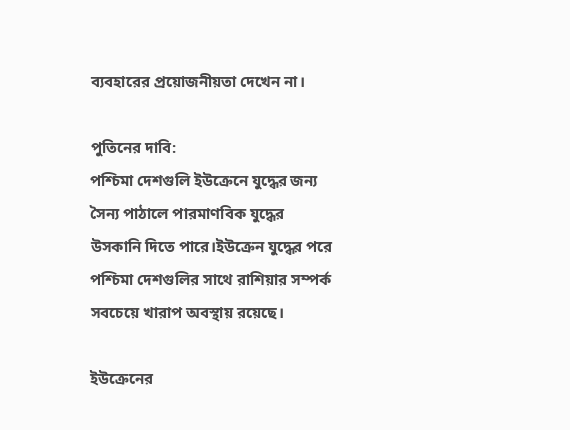ব্যবহারের প্রয়োজনীয়তা দেখেন না।

পুতিনের দাবি:
পশ্চিমা দেশগুলি ইউক্রেনে যুদ্ধের জন্য সৈন্য পাঠালে পারমাণবিক যুদ্ধের উসকানি দিতে পারে।ইউক্রেন যুদ্ধের পরে পশ্চিমা দেশগুলির সাথে রাশিয়ার সম্পর্ক সবচেয়ে খারাপ অবস্থায় রয়েছে।

ইউক্রেনের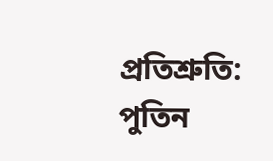প্রতিশ্রুতি:
পুতিন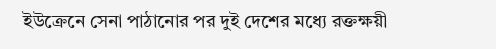ইউক্রেনে সেনা পাঠানোর পর দুই দেশের মধ্যে রক্তক্ষয়ী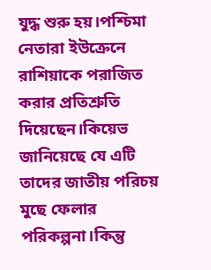যুদ্ধ শুরু হয়।পশ্চিমা নেতারা ইউক্রেনে রাশিয়াকে পরাজিত করার প্রতিশ্রুতি দিয়েছেন।কিয়েভ জানিয়েছে যে এটি তাদের জাতীয় পরিচয় মুছে ফেলার পরিকল্পনা।কিন্তু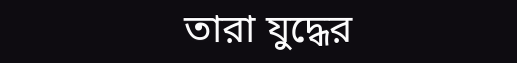তারা যুদ্ধের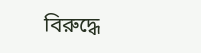বিরুদ্ধে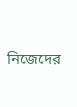নিজেদের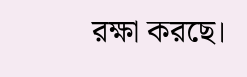রক্ষা করছে।